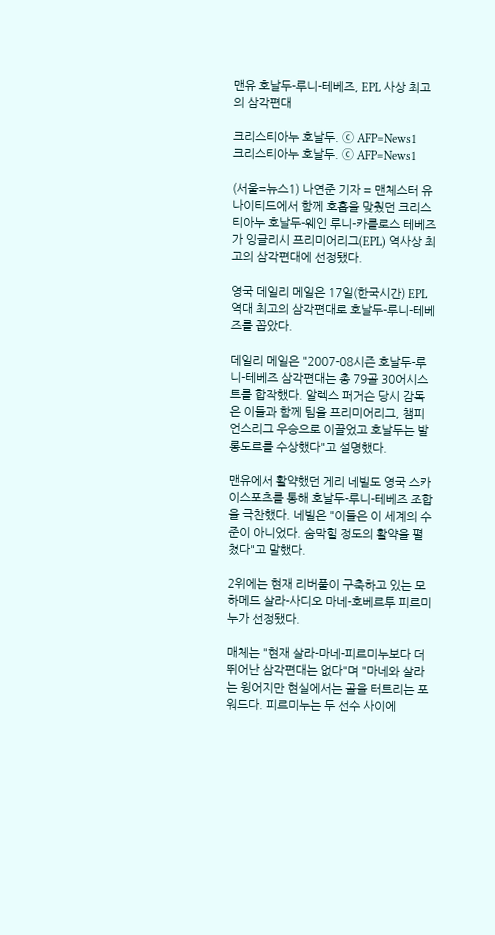맨유 호날두-루니-테베즈, EPL 사상 최고의 삼각편대

크리스티아누 호날두. ⓒ AFP=News1
크리스티아누 호날두. ⓒ AFP=News1

(서울=뉴스1) 나연준 기자 = 맨체스터 유나이티드에서 함께 호흡을 맞췄던 크리스티아누 호날두-웨인 루니-카를로스 테베즈가 잉글리시 프리미어리그(EPL) 역사상 최고의 삼각편대에 선정됐다.

영국 데일리 메일은 17일(한국시간) EPL 역대 최고의 삼각편대로 호날두-루니-테베즈를 꼽았다.

데일리 메일은 "2007-08시즌 호날두-루니-테베즈 삼각편대는 총 79골 30어시스트를 합작했다. 알렉스 퍼거슨 당시 감독은 이들과 함께 팀을 프리미어리그, 챔피언스리그 우승으로 이끌었고 호날두는 발롱도르를 수상했다"고 설명했다.

맨유에서 활약했던 게리 네빌도 영국 스카이스포츠를 통해 호날두-루니-테베즈 조합을 극찬했다. 네빌은 "이들은 이 세계의 수준이 아니었다. 숨막힐 정도의 활약을 펼쳤다"고 말했다.

2위에는 현재 리버풀이 구축하고 있는 모하메드 살라-사디오 마네-호베르투 피르미누가 선정됐다.

매체는 "현재 살라-마네-피르미누보다 더 뛰어난 삼각편대는 없다"며 "마네와 살라는 윙어지만 현실에서는 골을 터트리는 포워드다. 피르미누는 두 선수 사이에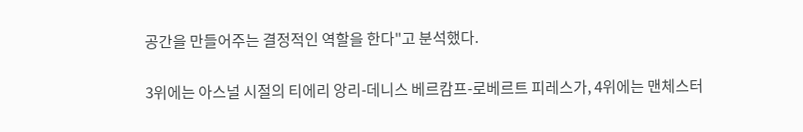공간을 만들어주는 결정적인 역할을 한다"고 분석했다.

3위에는 아스널 시절의 티에리 앙리-데니스 베르캄프-로베르트 피레스가, 4위에는 맨체스터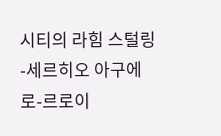시티의 라힘 스털링-세르히오 아구에로-르로이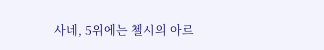사네, 5위에는 첼시의 아르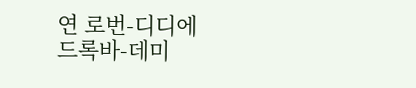연 로번-디디에 드록바-데미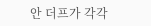안 더프가 각각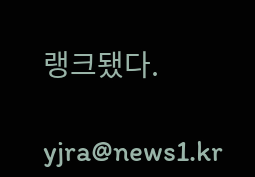랭크됐다.

yjra@news1.kr